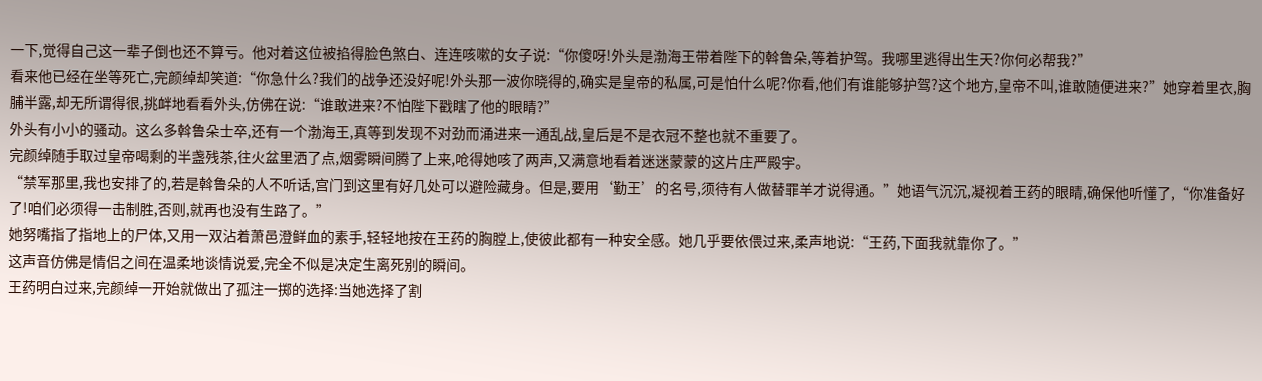一下,觉得自己这一辈子倒也还不算亏。他对着这位被掐得脸色煞白、连连咳嗽的女子说:“你傻呀!外头是渤海王带着陛下的斡鲁朵,等着护驾。我哪里逃得出生天?你何必帮我?”
看来他已经在坐等死亡,完颜绰却笑道:“你急什么?我们的战争还没好呢!外头那一波你晓得的,确实是皇帝的私属,可是怕什么呢?你看,他们有谁能够护驾?这个地方,皇帝不叫,谁敢随便进来?”她穿着里衣,胸脯半露,却无所谓得很,挑衅地看看外头,仿佛在说:“谁敢进来?不怕陛下戳瞎了他的眼睛?”
外头有小小的骚动。这么多斡鲁朵士卒,还有一个渤海王,真等到发现不对劲而涌进来一通乱战,皇后是不是衣冠不整也就不重要了。
完颜绰随手取过皇帝喝剩的半盏残茶,往火盆里洒了点,烟雾瞬间腾了上来,呛得她咳了两声,又满意地看着迷迷蒙蒙的这片庄严殿宇。
“禁军那里,我也安排了的,若是斡鲁朵的人不听话,宫门到这里有好几处可以避险藏身。但是,要用‘勤王’的名号,须待有人做替罪羊才说得通。”她语气沉沉,凝视着王药的眼睛,确保他听懂了,“你准备好了!咱们必须得一击制胜,否则,就再也没有生路了。”
她努嘴指了指地上的尸体,又用一双沾着萧邑澄鲜血的素手,轻轻地按在王药的胸膛上,使彼此都有一种安全感。她几乎要依偎过来,柔声地说:“王药,下面我就靠你了。”
这声音仿佛是情侣之间在温柔地谈情说爱,完全不似是决定生离死别的瞬间。
王药明白过来,完颜绰一开始就做出了孤注一掷的选择:当她选择了割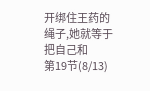开绑住王药的绳子,她就等于把自己和
第19节(8/13)